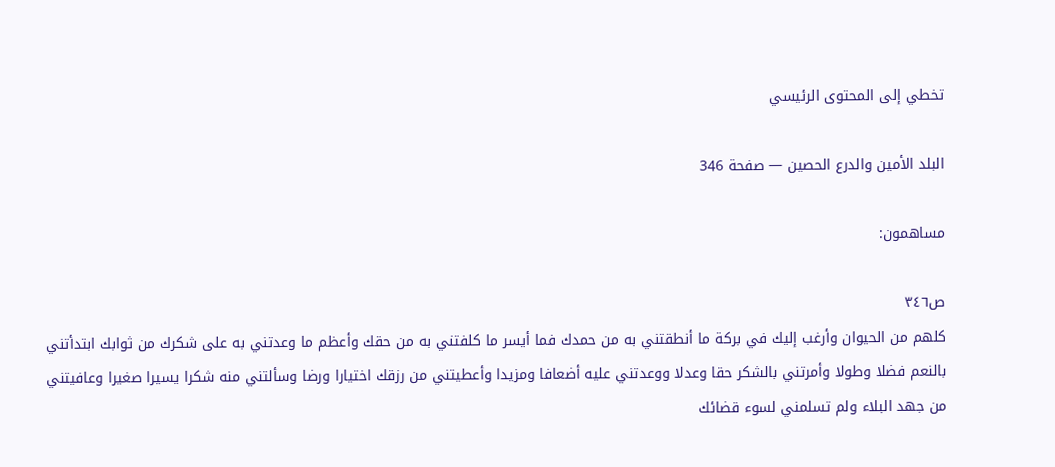تخطي إلى المحتوى الرئيسي

البلد الأمين والدرع الحصين — صفحة 346

مساهمون:

ص٣٤٦
كلهم من الحيوان وأرغب إليك في بركة ما أنطقتني به من حمدك فما أيسر ما كلفتني به من حقك وأعظم ما وعدتني به على شكرك من ثوابك ابتدأتني بالنعم فضلا وطولا وأمرتني بالشكر حقا وعدلا ووعدتني عليه أضعافا ومزيدا وأعطيتني من رزقك اختيارا ورضا وسألتني منه شكرا يسيرا صغيرا وعافيتني من جهد البلاء ولم تسلمني لسوء قضائك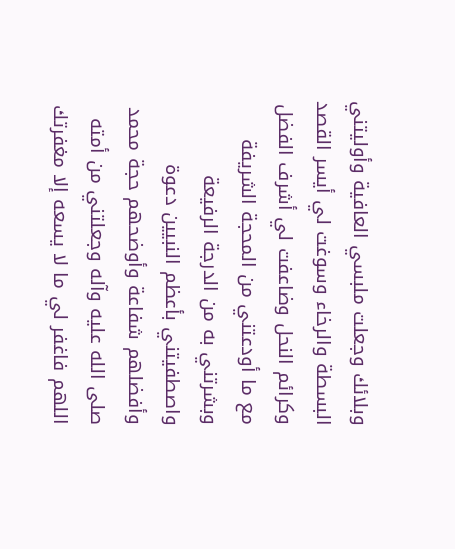وبلائك وجعلت ملبسي العافية وأوليتني البسطة والرخاء وسوغت لي أيسر القصد وكرائم النحل وضاعفت لي أشرف الفضل مع ما أودعتني من المحجة الشريفة وبشرتني به من الدرجة الرفيعة واصطفيتني بأعظم النبيين دعوة وأفضلهم شفاعة وأوضحهم حجة محمد صلى الله عليه وآله وجعلتني من أمته اللهم فاغفر لي ما لا يسعه إلا مغفرتك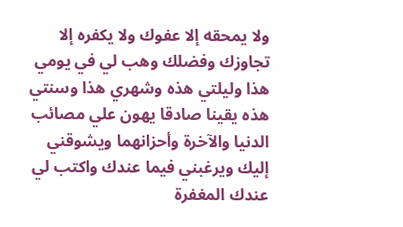ولا يمحقه إلا عفوك ولا يكفره إلا تجاوزك وفضلك وهب لي في يومي هذا وليلتي هذه وشهري هذا وسنتي هذه يقينا صادقا يهون علي مصائب الدنيا والآخرة وأحزانهما ويشوقني إليك ويرغبني فيما عندك واكتب لي عندك المغفرة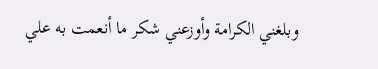وبلغني الكرامة وأوزعني شكر ما أنعمت به علي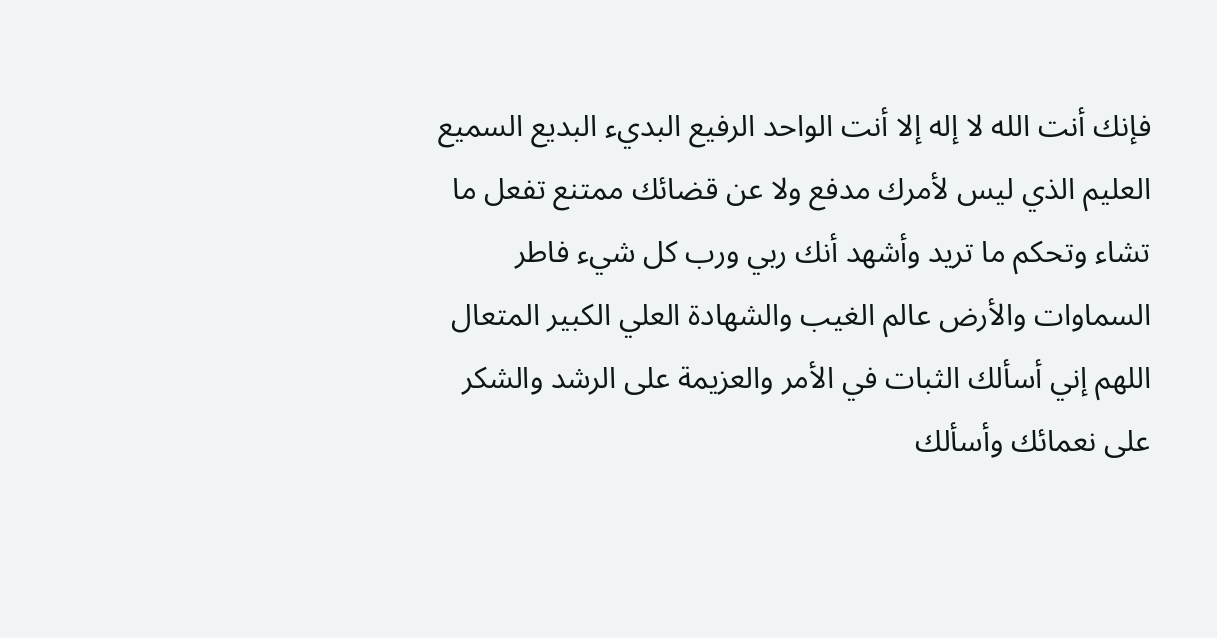فإنك أنت الله لا إله إلا أنت الواحد الرفيع البديء البديع السميع العليم الذي ليس لأمرك مدفع ولا عن قضائك ممتنع تفعل ما تشاء وتحكم ما تريد وأشهد أنك ربي ورب كل شيء فاطر السماوات والأرض عالم الغيب والشهادة العلي الكبير المتعال اللهم إني أسألك الثبات في الأمر والعزيمة على الرشد والشكر على نعمائك وأسألك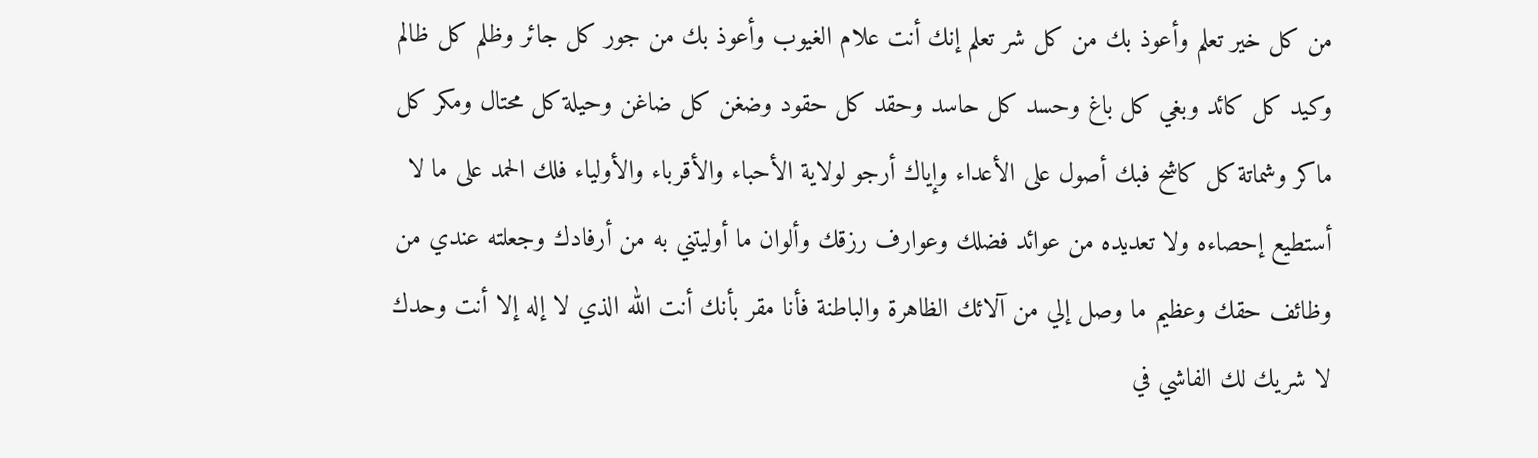من كل خير تعلم وأعوذ بك من كل شر تعلم إنك أنت علام الغيوب وأعوذ بك من جور كل جائر وظلم كل ظالم وكيد كل كائد وبغي كل باغ وحسد كل حاسد وحقد كل حقود وضغن كل ضاغن وحيلة كل محتال ومكر كل ماكر وشماتة كل كاشح فبك أصول على الأعداء وإياك أرجو لولاية الأحباء والأقرباء والأولياء فلك الحمد على ما لا أستطيع إحصاءه ولا تعديده من عوائد فضلك وعوارف رزقك وألوان ما أوليتني به من أرفادك وجعلته عندي من وظائف حقك وعظيم ما وصل إلي من آلائك الظاهرة والباطنة فأنا مقر بأنك أنت الله الذي لا إله إلا أنت وحدك لا شريك لك الفاشي في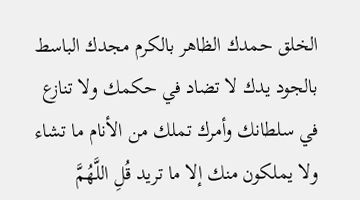الخلق حمدك الظاهر بالكرم مجدك الباسط بالجود يدك لا تضاد في حكمك ولا تنازع في سلطانك وأمرك تملك من الأنام ما تشاء ولا يملكون منك إلا ما تريد قُلِ اللَّهُمَّ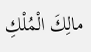مالِكَ الْمُلْكِ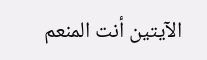الآيتين أنت المنعم